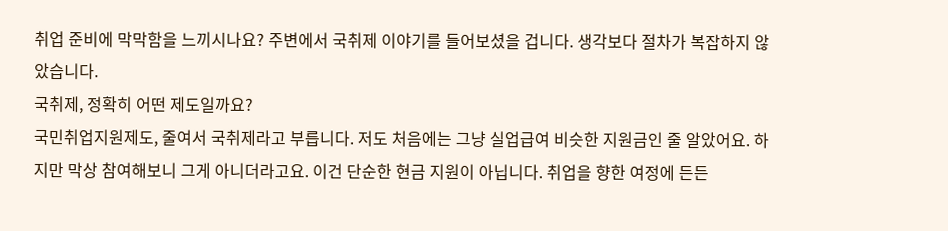취업 준비에 막막함을 느끼시나요? 주변에서 국취제 이야기를 들어보셨을 겁니다. 생각보다 절차가 복잡하지 않았습니다.
국취제, 정확히 어떤 제도일까요?
국민취업지원제도, 줄여서 국취제라고 부릅니다. 저도 처음에는 그냥 실업급여 비슷한 지원금인 줄 알았어요. 하지만 막상 참여해보니 그게 아니더라고요. 이건 단순한 현금 지원이 아닙니다. 취업을 향한 여정에 든든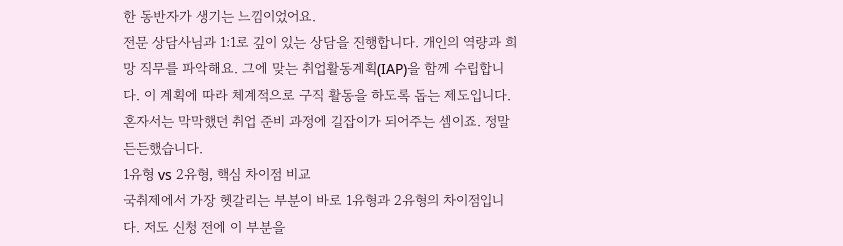한 동반자가 생기는 느낌이었어요.
전문 상담사님과 1:1로 깊이 있는 상담을 진행합니다. 개인의 역량과 희망 직무를 파악해요. 그에 맞는 취업활동계획(IAP)을 함께 수립합니다. 이 계획에 따라 체계적으로 구직 활동을 하도록 돕는 제도입니다. 혼자서는 막막했던 취업 준비 과정에 길잡이가 되어주는 셈이죠. 정말 든든했습니다.
1유형 vs 2유형, 핵심 차이점 비교
국취제에서 가장 헷갈리는 부분이 바로 1유형과 2유형의 차이점입니다. 저도 신청 전에 이 부분을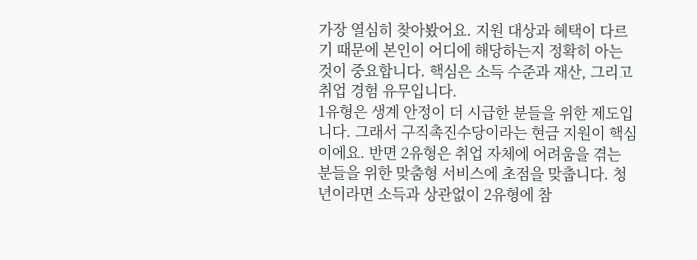가장 열심히 찾아봤어요. 지원 대상과 혜택이 다르기 때문에 본인이 어디에 해당하는지 정확히 아는 것이 중요합니다. 핵심은 소득 수준과 재산, 그리고 취업 경험 유무입니다.
1유형은 생계 안정이 더 시급한 분들을 위한 제도입니다. 그래서 구직촉진수당이라는 현금 지원이 핵심이에요. 반면 2유형은 취업 자체에 어려움을 겪는 분들을 위한 맞춤형 서비스에 초점을 맞춥니다. 청년이라면 소득과 상관없이 2유형에 참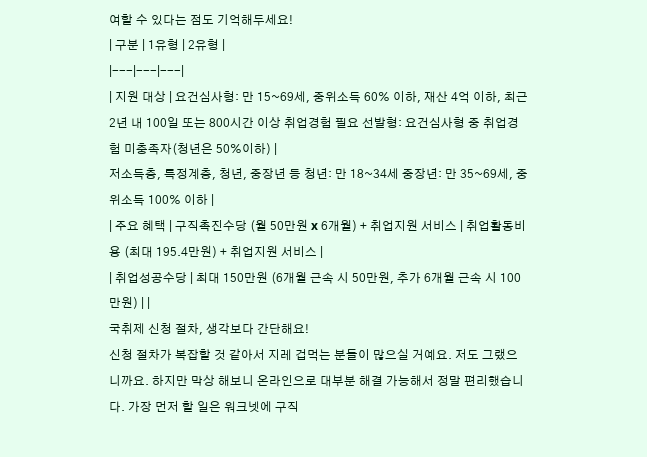여할 수 있다는 점도 기억해두세요!
| 구분 | 1유형 | 2유형 |
|---|---|---|
| 지원 대상 | 요건심사형: 만 15~69세, 중위소득 60% 이하, 재산 4억 이하, 최근 2년 내 100일 또는 800시간 이상 취업경험 필요 선발형: 요건심사형 중 취업경험 미충족자(청년은 50%이하) |
저소득층, 특정계층, 청년, 중장년 등 청년: 만 18~34세 중장년: 만 35~69세, 중위소득 100% 이하 |
| 주요 혜택 | 구직촉진수당 (월 50만원 x 6개월) + 취업지원 서비스 | 취업활동비용 (최대 195.4만원) + 취업지원 서비스 |
| 취업성공수당 | 최대 150만원 (6개월 근속 시 50만원, 추가 6개월 근속 시 100만원) | |
국취제 신청 절차, 생각보다 간단해요!
신청 절차가 복잡할 것 같아서 지레 겁먹는 분들이 많으실 거예요. 저도 그랬으니까요. 하지만 막상 해보니 온라인으로 대부분 해결 가능해서 정말 편리했습니다. 가장 먼저 할 일은 워크넷에 구직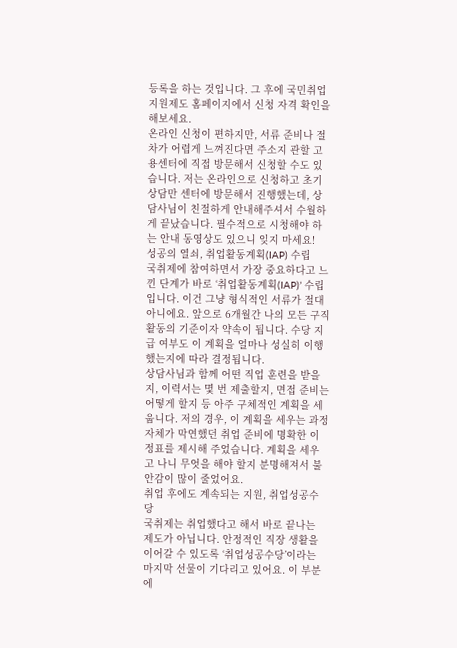등록을 하는 것입니다. 그 후에 국민취업지원제도 홈페이지에서 신청 자격 확인을 해보세요.
온라인 신청이 편하지만, 서류 준비나 절차가 어렵게 느껴진다면 주소지 관할 고용센터에 직접 방문해서 신청할 수도 있습니다. 저는 온라인으로 신청하고 초기 상담만 센터에 방문해서 진행했는데, 상담사님이 친절하게 안내해주셔서 수월하게 끝났습니다. 필수적으로 시청해야 하는 안내 동영상도 있으니 잊지 마세요!
성공의 열쇠, 취업활동계획(IAP) 수립
국취제에 참여하면서 가장 중요하다고 느낀 단계가 바로 ‘취업활동계획(IAP)’ 수립입니다. 이건 그냥 형식적인 서류가 절대 아니에요. 앞으로 6개월간 나의 모든 구직 활동의 기준이자 약속이 됩니다. 수당 지급 여부도 이 계획을 얼마나 성실히 이행했는지에 따라 결정됩니다.
상담사님과 함께 어떤 직업 훈련을 받을지, 이력서는 몇 번 제출할지, 면접 준비는 어떻게 할지 등 아주 구체적인 계획을 세웁니다. 저의 경우, 이 계획을 세우는 과정 자체가 막연했던 취업 준비에 명확한 이정표를 제시해 주었습니다. 계획을 세우고 나니 무엇을 해야 할지 분명해져서 불안감이 많이 줄었어요.
취업 후에도 계속되는 지원, 취업성공수당
국취제는 취업했다고 해서 바로 끝나는 제도가 아닙니다. 안정적인 직장 생활을 이어갈 수 있도록 ‘취업성공수당’이라는 마지막 선물이 기다리고 있어요. 이 부분에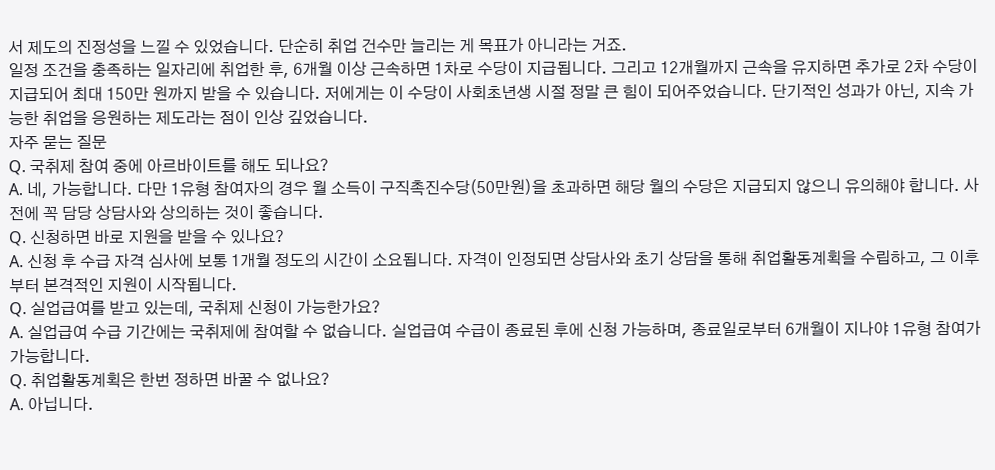서 제도의 진정성을 느낄 수 있었습니다. 단순히 취업 건수만 늘리는 게 목표가 아니라는 거죠.
일정 조건을 충족하는 일자리에 취업한 후, 6개월 이상 근속하면 1차로 수당이 지급됩니다. 그리고 12개월까지 근속을 유지하면 추가로 2차 수당이 지급되어 최대 150만 원까지 받을 수 있습니다. 저에게는 이 수당이 사회초년생 시절 정말 큰 힘이 되어주었습니다. 단기적인 성과가 아닌, 지속 가능한 취업을 응원하는 제도라는 점이 인상 깊었습니다.
자주 묻는 질문
Q. 국취제 참여 중에 아르바이트를 해도 되나요?
A. 네, 가능합니다. 다만 1유형 참여자의 경우 월 소득이 구직촉진수당(50만원)을 초과하면 해당 월의 수당은 지급되지 않으니 유의해야 합니다. 사전에 꼭 담당 상담사와 상의하는 것이 좋습니다.
Q. 신청하면 바로 지원을 받을 수 있나요?
A. 신청 후 수급 자격 심사에 보통 1개월 정도의 시간이 소요됩니다. 자격이 인정되면 상담사와 초기 상담을 통해 취업활동계획을 수립하고, 그 이후부터 본격적인 지원이 시작됩니다.
Q. 실업급여를 받고 있는데, 국취제 신청이 가능한가요?
A. 실업급여 수급 기간에는 국취제에 참여할 수 없습니다. 실업급여 수급이 종료된 후에 신청 가능하며, 종료일로부터 6개월이 지나야 1유형 참여가 가능합니다.
Q. 취업활동계획은 한번 정하면 바꿀 수 없나요?
A. 아닙니다.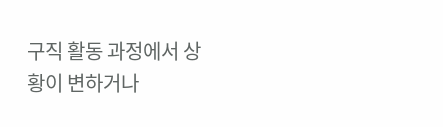구직 활동 과정에서 상황이 변하거나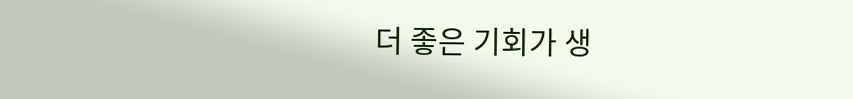더 좋은 기회가 생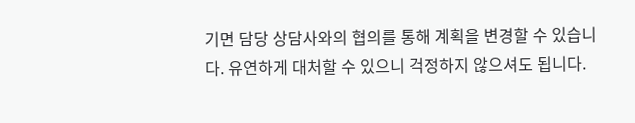기면 담당 상담사와의 협의를 통해 계획을 변경할 수 있습니다. 유연하게 대처할 수 있으니 걱정하지 않으셔도 됩니다.